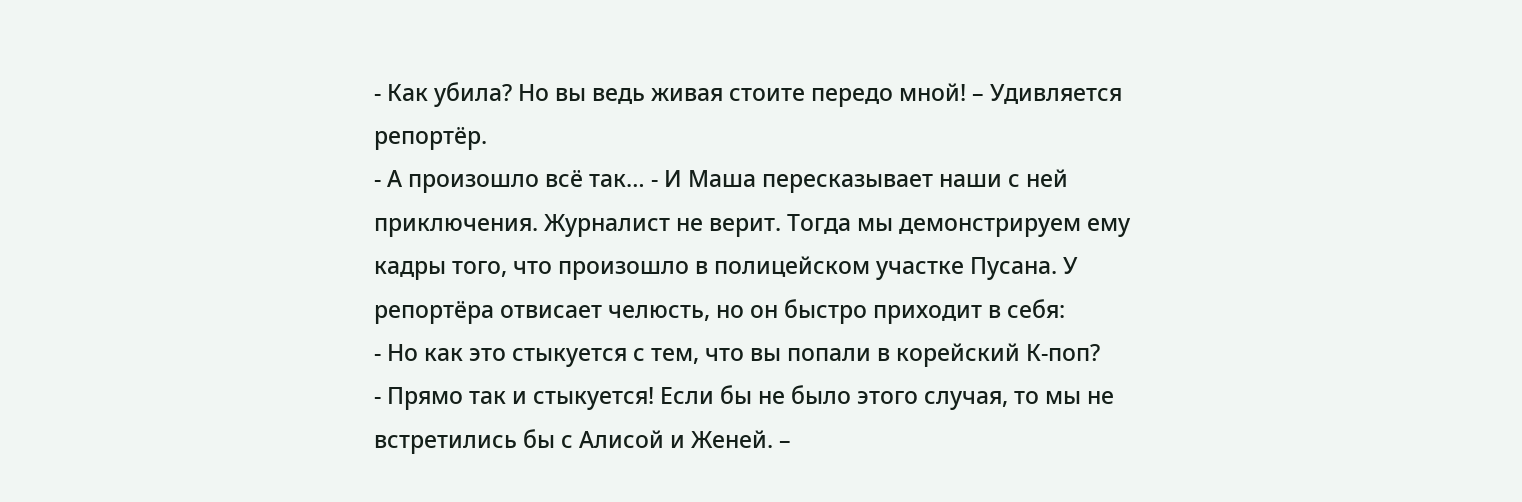- Как убила? Но вы ведь живая стоите передо мной! – Удивляется репортёр.
- А произошло всё так… - И Маша пересказывает наши с ней приключения. Журналист не верит. Тогда мы демонстрируем ему кадры того, что произошло в полицейском участке Пусана. У репортёра отвисает челюсть, но он быстро приходит в себя:
- Но как это стыкуется с тем, что вы попали в корейский К-поп?
- Прямо так и стыкуется! Если бы не было этого случая, то мы не встретились бы с Алисой и Женей. –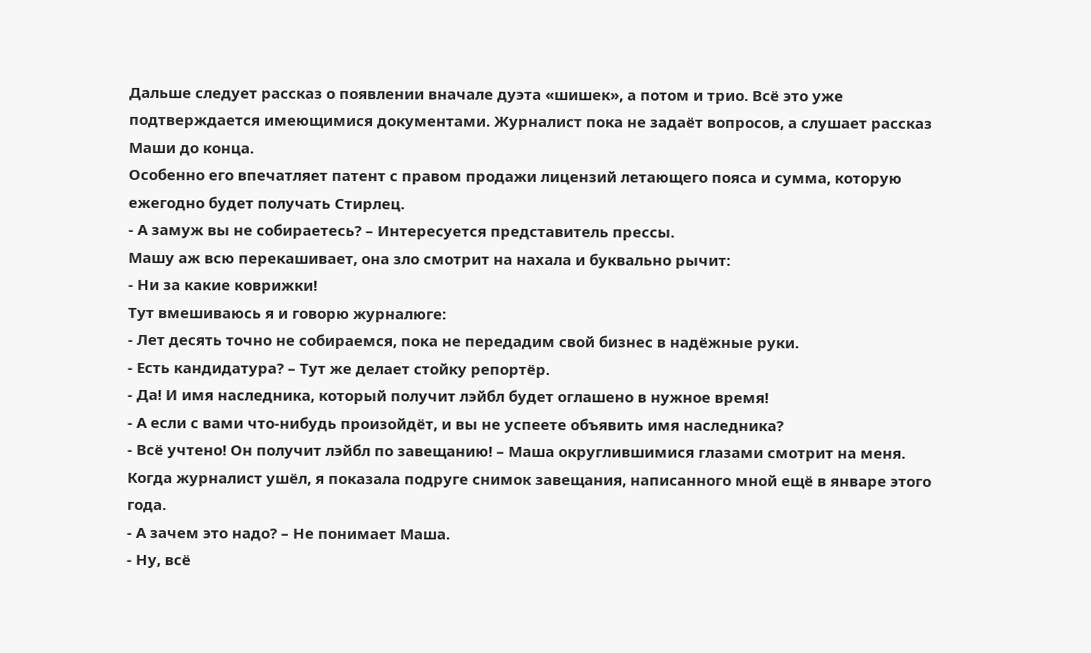Дальше следует рассказ о появлении вначале дуэта «шишек», а потом и трио. Всё это уже подтверждается имеющимися документами. Журналист пока не задаёт вопросов, а слушает рассказ Маши до конца.
Особенно его впечатляет патент с правом продажи лицензий летающего пояса и сумма, которую ежегодно будет получать Стирлец.
- А замуж вы не собираетесь? – Интересуется представитель прессы.
Машу аж всю перекашивает, она зло смотрит на нахала и буквально рычит:
- Ни за какие коврижки!
Тут вмешиваюсь я и говорю журналюге:
- Лет десять точно не собираемся, пока не передадим свой бизнес в надёжные руки.
- Есть кандидатура? – Тут же делает стойку репортёр.
- Да! И имя наследника, который получит лэйбл будет оглашено в нужное время!
- А если с вами что-нибудь произойдёт, и вы не успеете объявить имя наследника?
- Всё учтено! Он получит лэйбл по завещанию! – Маша округлившимися глазами смотрит на меня. Когда журналист ушёл, я показала подруге снимок завещания, написанного мной ещё в январе этого года.
- А зачем это надо? – Не понимает Маша.
- Ну, всё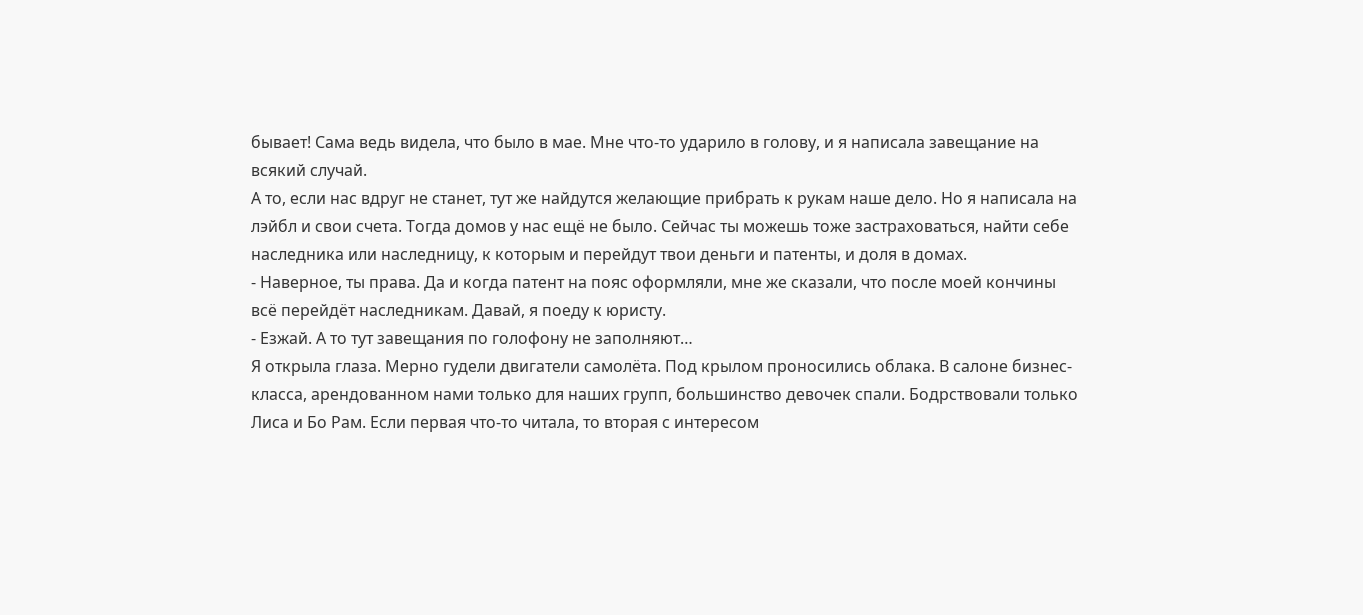бывает! Сама ведь видела, что было в мае. Мне что-то ударило в голову, и я написала завещание на всякий случай.
А то, если нас вдруг не станет, тут же найдутся желающие прибрать к рукам наше дело. Но я написала на лэйбл и свои счета. Тогда домов у нас ещё не было. Сейчас ты можешь тоже застраховаться, найти себе наследника или наследницу, к которым и перейдут твои деньги и патенты, и доля в домах.
- Наверное, ты права. Да и когда патент на пояс оформляли, мне же сказали, что после моей кончины всё перейдёт наследникам. Давай, я поеду к юристу.
- Езжай. А то тут завещания по голофону не заполняют…
Я открыла глаза. Мерно гудели двигатели самолёта. Под крылом проносились облака. В салоне бизнес-класса, арендованном нами только для наших групп, большинство девочек спали. Бодрствовали только Лиса и Бо Рам. Если первая что-то читала, то вторая с интересом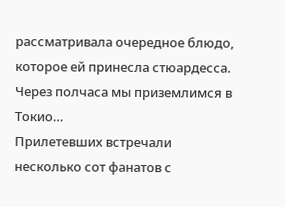рассматривала очередное блюдо, которое ей принесла стюардесса. Через полчаса мы приземлимся в Токио…
Прилетевших встречали несколько сот фанатов с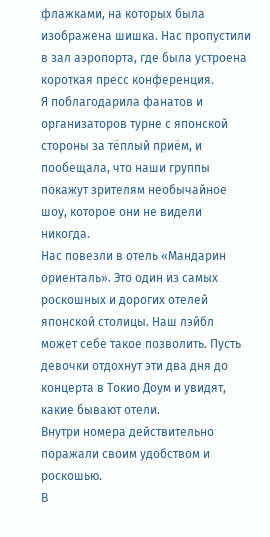флажками, на которых была изображена шишка. Нас пропустили в зал аэропорта, где была устроена короткая пресс конференция.
Я поблагодарила фанатов и организаторов турне с японской стороны за тёплый приём, и пообещала, что наши группы покажут зрителям необычайное шоу, которое они не видели никогда.
Нас повезли в отель «Мандарин ориенталь». Это один из самых роскошных и дорогих отелей японской столицы. Наш лэйбл может себе такое позволить. Пусть девочки отдохнут эти два дня до концерта в Токио Доум и увидят, какие бывают отели.
Внутри номера действительно поражали своим удобством и роскошью.
В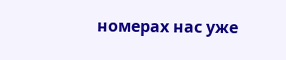номерах нас уже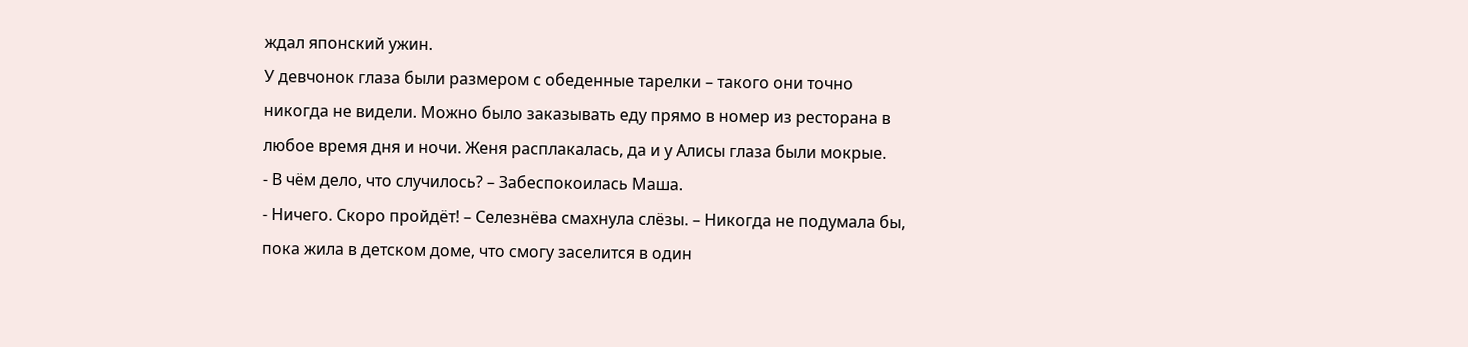ждал японский ужин.
У девчонок глаза были размером с обеденные тарелки – такого они точно никогда не видели. Можно было заказывать еду прямо в номер из ресторана в любое время дня и ночи. Женя расплакалась, да и у Алисы глаза были мокрые.
- В чём дело, что случилось? – Забеспокоилась Маша.
- Ничего. Скоро пройдёт! – Селезнёва смахнула слёзы. – Никогда не подумала бы, пока жила в детском доме, что смогу заселится в один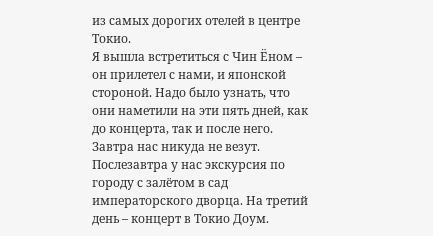из самых дорогих отелей в центре Токио.
Я вышла встретиться с Чин Ёном – он прилетел с нами, и японской стороной. Надо было узнать, что они наметили на эти пять дней, как до концерта, так и после него.
Завтра нас никуда не везут. Послезавтра у нас экскурсия по городу с залётом в сад императорского дворца. На третий день – концерт в Токио Доум.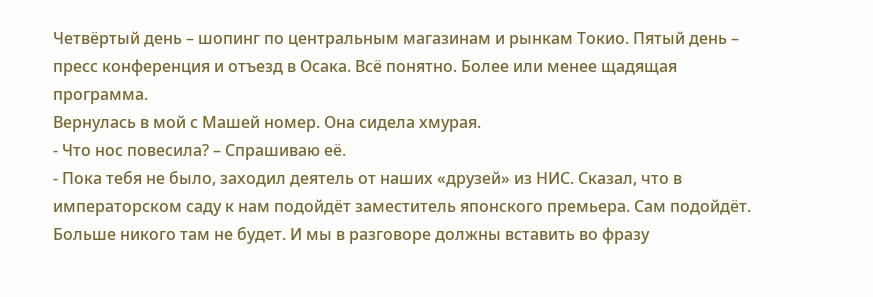Четвёртый день – шопинг по центральным магазинам и рынкам Токио. Пятый день – пресс конференция и отъезд в Осака. Всё понятно. Более или менее щадящая программа.
Вернулась в мой с Машей номер. Она сидела хмурая.
- Что нос повесила? – Спрашиваю её.
- Пока тебя не было, заходил деятель от наших «друзей» из НИС. Сказал, что в императорском саду к нам подойдёт заместитель японского премьера. Сам подойдёт. Больше никого там не будет. И мы в разговоре должны вставить во фразу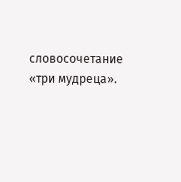словосочетание «три мудреца».